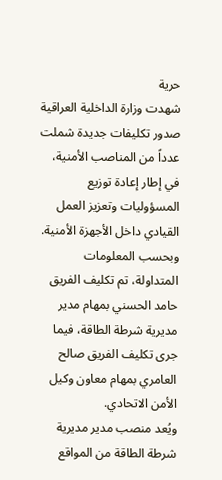حرية
شهدت وزارة الداخلية العراقية صدور تكليفات جديدة شملت عدداً من المناصب الأمنية، في إطار إعادة توزيع المسؤوليات وتعزيز العمل القيادي داخل الأجهزة الأمنية.
وبحسب المعلومات المتداولة، تم تكليف الفريق حامد الحسني بمهام مدير مديرية شرطة الطاقة، فيما جرى تكليف الفريق صالح العامري بمهام معاون وكيل الأمن الاتحادي.
ويُعد منصب مدير مديرية شرطة الطاقة من المواقع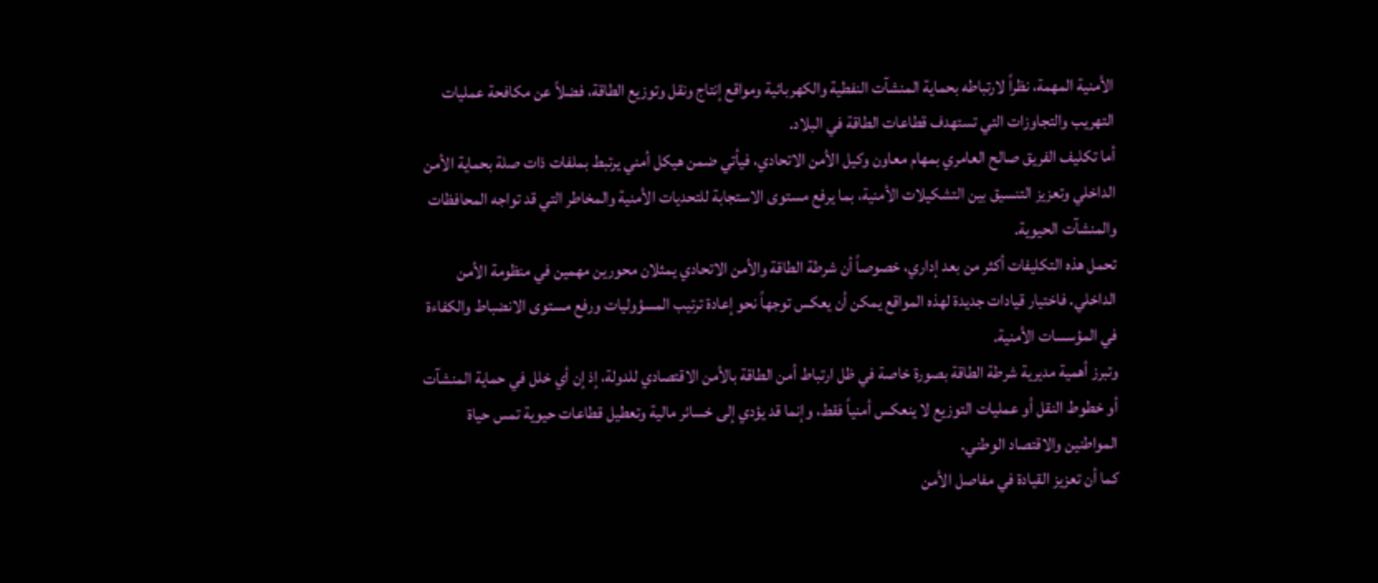الأمنية المهمة، نظراً لارتباطه بحماية المنشآت النفطية والكهربائية ومواقع إنتاج ونقل وتوزيع الطاقة، فضلاً عن مكافحة عمليات التهريب والتجاوزات التي تستهدف قطاعات الطاقة في البلاد.
أما تكليف الفريق صالح العامري بمهام معاون وكيل الأمن الاتحادي، فيأتي ضمن هيكل أمني يرتبط بملفات ذات صلة بحماية الأمن الداخلي وتعزيز التنسيق بين التشكيلات الأمنية، بما يرفع مستوى الاستجابة للتحديات الأمنية والمخاطر التي قد تواجه المحافظات والمنشآت الحيوية.
تحمل هذه التكليفات أكثر من بعد إداري، خصوصاً أن شرطة الطاقة والأمن الاتحادي يمثلان محورين مهمين في منظومة الأمن الداخلي. فاختيار قيادات جديدة لهذه المواقع يمكن أن يعكس توجهاً نحو إعادة ترتيب المسؤوليات ورفع مستوى الانضباط والكفاءة في المؤسسات الأمنية.
وتبرز أهمية مديرية شرطة الطاقة بصورة خاصة في ظل ارتباط أمن الطاقة بالأمن الاقتصادي للدولة، إذ إن أي خلل في حماية المنشآت أو خطوط النقل أو عمليات التوزيع لا ينعكس أمنياً فقط، وإنما قد يؤدي إلى خسائر مالية وتعطيل قطاعات حيوية تمس حياة المواطنين والاقتصاد الوطني.
كما أن تعزيز القيادة في مفاصل الأمن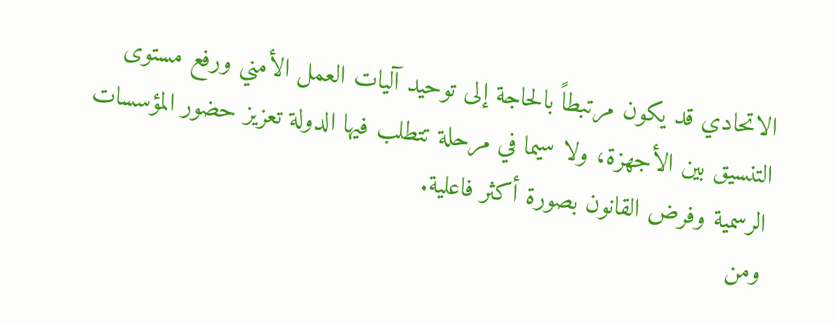الاتحادي قد يكون مرتبطاً بالحاجة إلى توحيد آليات العمل الأمني ورفع مستوى التنسيق بين الأجهزة، ولا سيما في مرحلة تتطلب فيها الدولة تعزيز حضور المؤسسات الرسمية وفرض القانون بصورة أكثر فاعلية.
ومن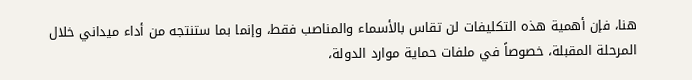هنا، فإن أهمية هذه التكليفات لن تقاس بالأسماء والمناصب فقط، وإنما بما ستنتجه من أداء ميداني خلال المرحلة المقبلة، خصوصاً في ملفات حماية موارد الدولة،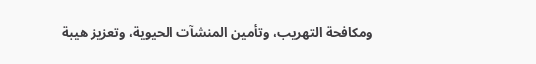ومكافحة التهريب، وتأمين المنشآت الحيوية، وتعزيز هيبة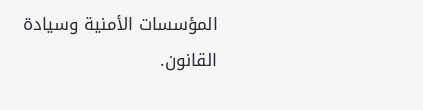المؤسسات الأمنية وسيادة القانون.